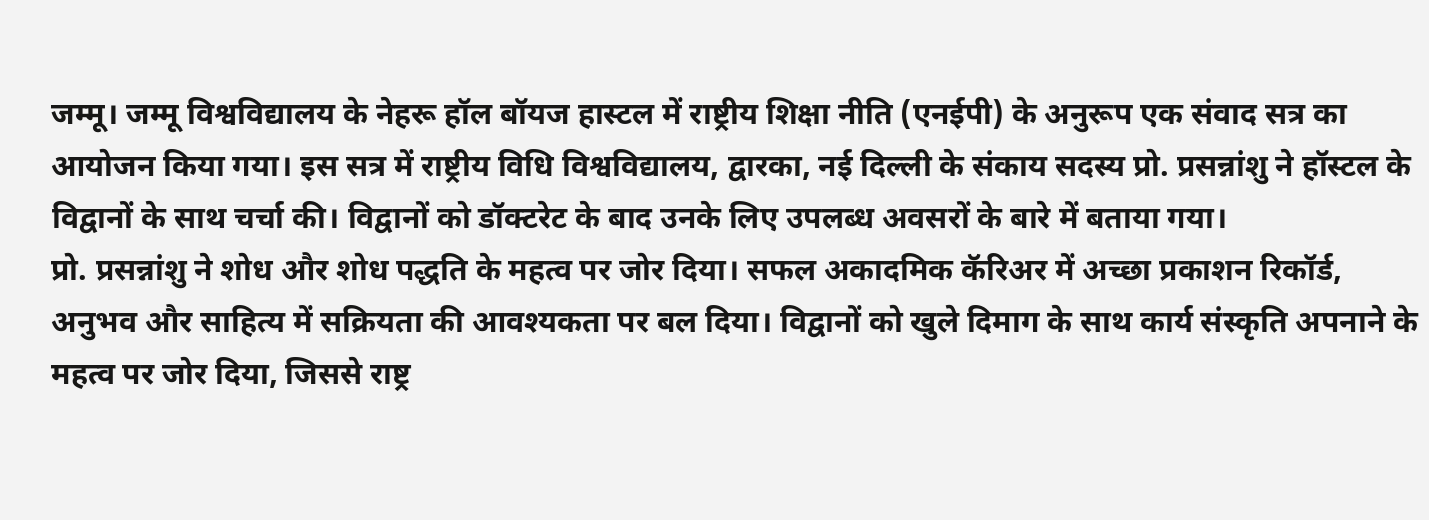जम्मू। जम्मू विश्वविद्यालय के नेहरू हॉल बॉयज हास्टल में राष्ट्रीय शिक्षा नीति (एनईपी) के अनुरूप एक संवाद सत्र का आयोजन किया गया। इस सत्र में राष्ट्रीय विधि विश्वविद्यालय, द्वारका, नई दिल्ली के संकाय सदस्य प्रो. प्रसन्नांशु ने हॉस्टल के विद्वानों के साथ चर्चा की। विद्वानों को डॉक्टरेट के बाद उनके लिए उपलब्ध अवसरों के बारे में बताया गया।
प्रो. प्रसन्नांशु ने शोध और शोध पद्धति के महत्व पर जोर दिया। सफल अकादमिक कॅरिअर में अच्छा प्रकाशन रिकॉर्ड, अनुभव और साहित्य में सक्रियता की आवश्यकता पर बल दिया। विद्वानों को खुले दिमाग के साथ कार्य संस्कृति अपनाने के महत्व पर जोर दिया, जिससे राष्ट्र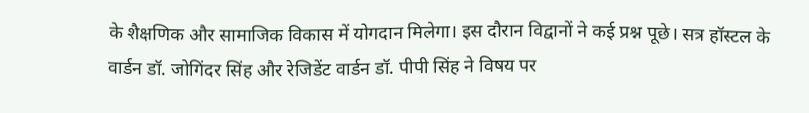के शैक्षणिक और सामाजिक विकास में योगदान मिलेगा। इस दौरान विद्वानों ने कई प्रश्न पूछे। सत्र हॉस्टल के वार्डन डॉ. जोगिंदर सिंह और रेजिडेंट वार्डन डॉ. पीपी सिंह ने विषय पर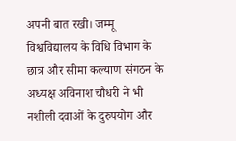अपनी बात रखी। जम्मू विश्वविद्यालय के विधि विभाग के छात्र और सीमा कल्याण संगठन के अध्यक्ष अविनाश चौधरी ने भी नशीली दवाओं के दुरुपयोग और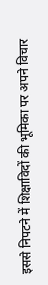इससे निपटने में शिक्षाविदों की भूमिका पर अपने विचार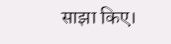साझा किए।